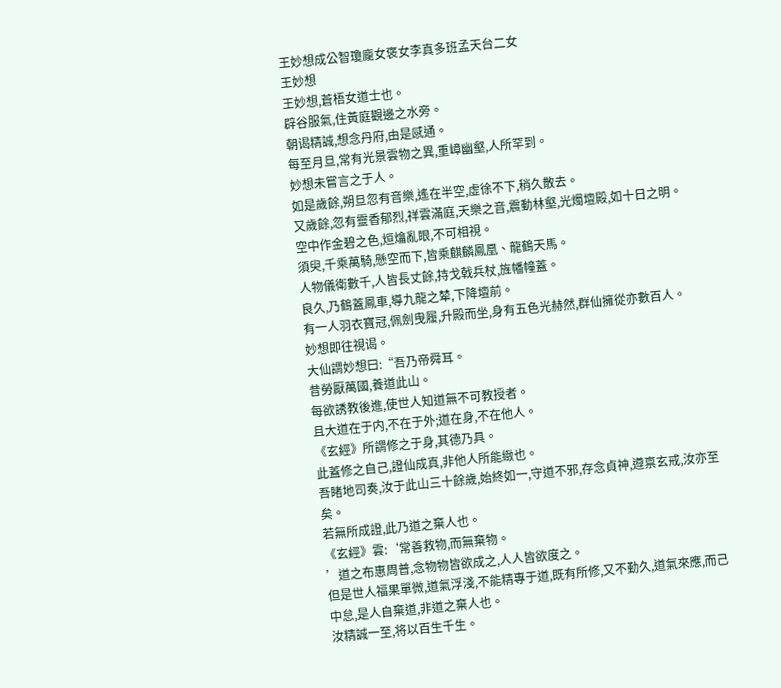王妙想成公智瓊龐女褒女李真多班孟天台二女
王妙想
王妙想,蒼梧女道士也。
辟谷服氣,住黃庭觀邊之水旁。
朝谒精誠,想念丹府,由是感通。
每至月旦,常有光景雲物之異,重嶂幽壑,人所罕到。
妙想未嘗言之于人。
如是歲餘,朔旦忽有音樂,遙在半空,虛徐不下,稍久散去。
又歲餘,忽有靈香郁烈,祥雲滿庭,天樂之音,震動林壑,光燭壇殿,如十日之明。
空中作金碧之色,烜爚亂眼,不可相視。
須臾,千乘萬騎,懸空而下,皆乘麒麟鳳凰、龍鶴天馬。
人物儀衛數千,人皆長丈餘,持戈戟兵杖,旌幡幢蓋。
良久,乃鶴蓋鳳車,導九龍之辇,下降壇前。
有一人羽衣寶冠,佩劍曳履,升殿而坐,身有五色光赫然,群仙擁從亦數百人。
妙想即往視谒。
大仙謂妙想曰:“吾乃帝舜耳。
昔勞厭萬國,養道此山。
每欲誘教後進,使世人知道無不可教授者。
且大道在于内,不在于外;道在身,不在他人。
《玄經》所謂修之于身,其德乃具。
此蓋修之自己,證仙成真,非他人所能緻也。
吾睹地司奏,汝于此山三十餘歲,始終如一,守道不邪,存念貞神,遵禀玄戒,汝亦至矣。
若無所成證,此乃道之棄人也。
《玄經》雲:‘常善救物,而無棄物。
’道之布惠周普,念物物皆欲成之,人人皆欲度之。
但是世人福果單微,道氣浮淺,不能精專于道,既有所修,又不勤久,道氣來應,而己中怠,是人自棄道,非道之棄人也。
汝精誠一至,将以百生千生。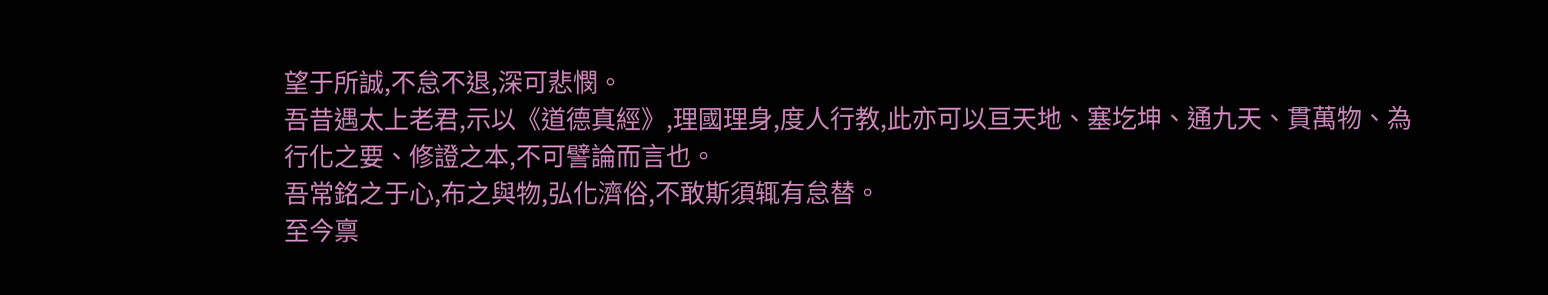望于所誠,不怠不退,深可悲憫。
吾昔遇太上老君,示以《道德真經》,理國理身,度人行教,此亦可以亘天地、塞圪坤、通九天、貫萬物、為行化之要、修證之本,不可譬論而言也。
吾常銘之于心,布之與物,弘化濟俗,不敢斯須辄有怠替。
至今禀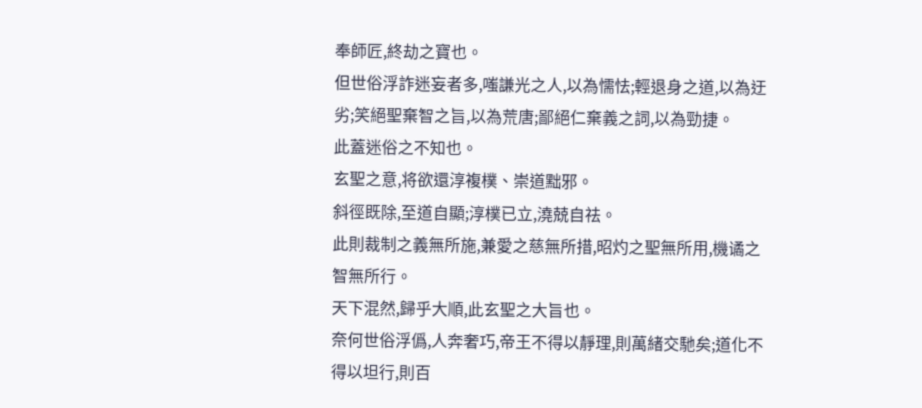奉師匠,終劫之寶也。
但世俗浮詐迷妄者多,嗤謙光之人,以為懦怯;輕退身之道,以為迂劣;笑絕聖棄智之旨,以為荒唐;鄙絕仁棄義之詞,以為勁捷。
此蓋迷俗之不知也。
玄聖之意,将欲還淳複樸、崇道黜邪。
斜徑既除,至道自顯;淳樸已立,澆兢自祛。
此則裁制之義無所施,兼愛之慈無所措,昭灼之聖無所用,機谲之智無所行。
天下混然,歸乎大順,此玄聖之大旨也。
奈何世俗浮僞,人奔奢巧,帝王不得以靜理,則萬緒交馳矣;道化不得以坦行,則百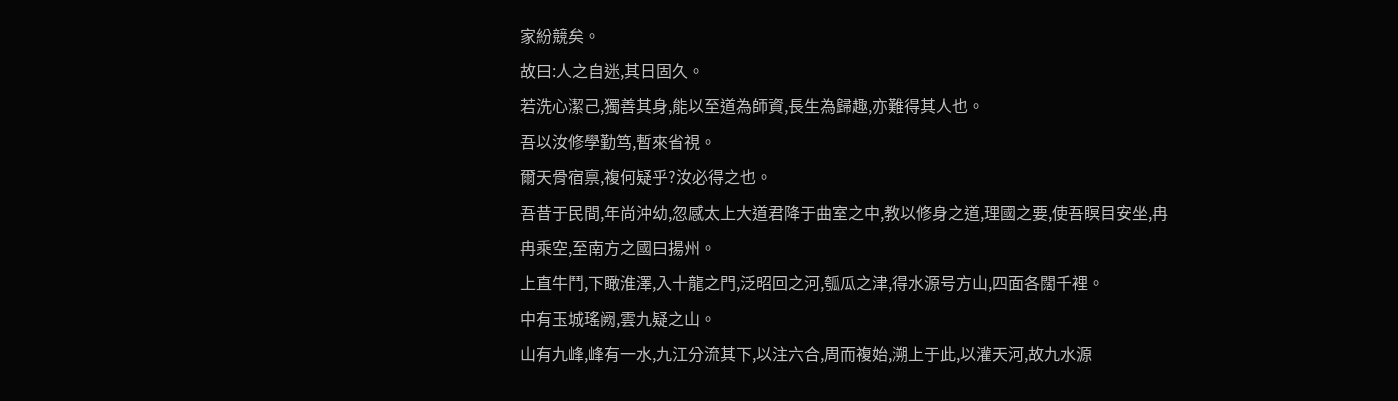家紛競矣。
故曰:人之自迷,其日固久。
若洗心潔己,獨善其身,能以至道為師資,長生為歸趣,亦難得其人也。
吾以汝修學勤笃,暫來省視。
爾天骨宿禀,複何疑乎?汝必得之也。
吾昔于民間,年尚沖幼,忽感太上大道君降于曲室之中,教以修身之道,理國之要,使吾瞑目安坐,冉冉乘空,至南方之國曰揚州。
上直牛鬥,下瞰淮澤,入十龍之門,泛昭回之河,瓠瓜之津,得水源号方山,四面各闊千裡。
中有玉城瑤阙,雲九疑之山。
山有九峰,峰有一水,九江分流其下,以注六合,周而複始,溯上于此,以灌天河,故九水源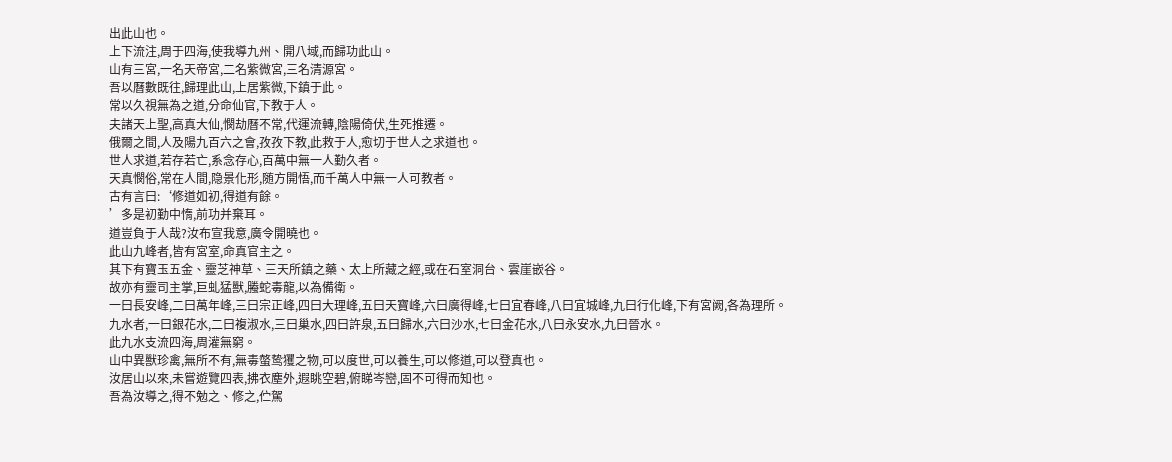出此山也。
上下流注,周于四海,使我導九州、開八域,而歸功此山。
山有三宮,一名天帝宮,二名紫微宮,三名清源宮。
吾以曆數既往,歸理此山,上居紫微,下鎮于此。
常以久視無為之道,分命仙官,下教于人。
夫諸天上聖,高真大仙,憫劫曆不常,代運流轉,陰陽倚伏,生死推遷。
俄爾之間,人及陽九百六之會,孜孜下教,此救于人,愈切于世人之求道也。
世人求道,若存若亡,系念存心,百萬中無一人勤久者。
天真憫俗,常在人間,隐景化形,随方開悟,而千萬人中無一人可教者。
古有言曰:‘修道如初,得道有餘。
’多是初勤中惰,前功并棄耳。
道豈負于人哉?汝布宣我意,廣令開曉也。
此山九峰者,皆有宮室,命真官主之。
其下有寶玉五金、靈芝神草、三天所鎮之藥、太上所藏之經,或在石室洞台、雲崖嵌谷。
故亦有靈司主掌,巨虬猛獸,螣蛇毒龍,以為備衛。
一曰長安峰,二曰萬年峰,三曰宗正峰,四曰大理峰,五曰天寶峰,六曰廣得峰,七曰宜春峰,八曰宜城峰,九曰行化峰,下有宮阙,各為理所。
九水者,一曰銀花水,二曰複淑水,三曰巢水,四曰許泉,五曰歸水,六曰沙水,七曰金花水,八曰永安水,九曰晉水。
此九水支流四海,周灌無窮。
山中異獸珍禽,無所不有,無毒螫鸷玃之物,可以度世,可以養生,可以修道,可以登真也。
汝居山以來,未嘗遊覽四表,拂衣塵外,遐眺空碧,俯睇岑巒,固不可得而知也。
吾為汝導之,得不勉之、修之,伫駕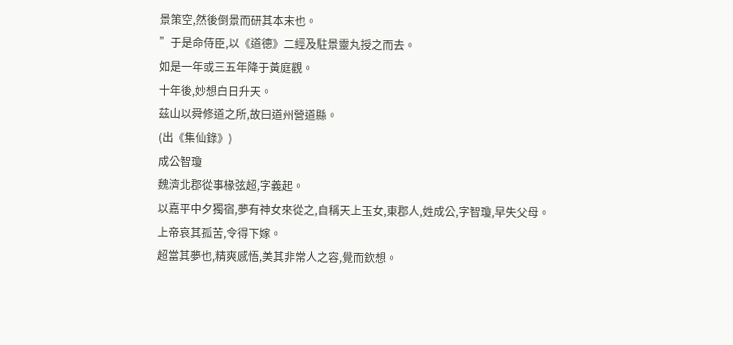景策空,然後倒景而研其本末也。
”于是命侍臣,以《道德》二經及駐景靈丸授之而去。
如是一年或三五年降于黃庭觀。
十年後,妙想白日升天。
茲山以舜修道之所,故曰道州營道縣。
(出《集仙錄》)
成公智瓊
魏濟北郡從事椽弦超,字義起。
以嘉平中夕獨宿,夢有神女來從之,自稱天上玉女,東郡人,姓成公,字智瓊,早失父母。
上帝哀其孤苦,令得下嫁。
超當其夢也,精爽感悟,美其非常人之容,覺而欽想。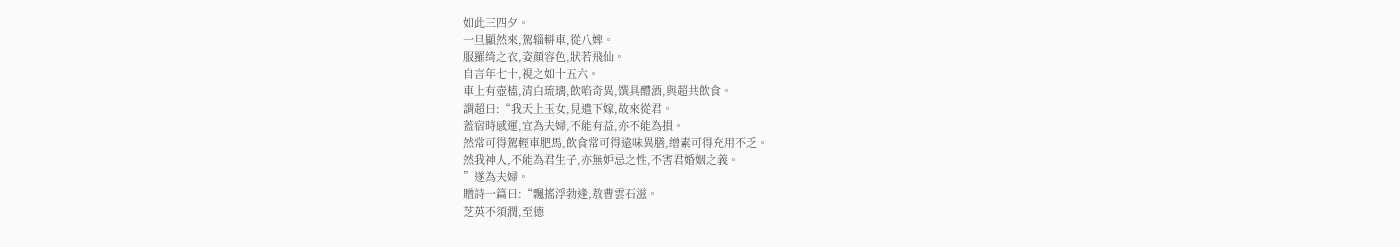如此三四夕。
一旦顯然來,駕辎軿車,從八婢。
服羅绮之衣,姿顔容色,狀若飛仙。
自言年七十,視之如十五六。
車上有壺榼,清白琉璃,飲啗奇異,馔具醴酒,與超共飲食。
謂超曰:“我天上玉女,見遣下嫁,故來從君。
蓋宿時感運,宜為夫婦,不能有益,亦不能為損。
然常可得駕輕車肥馬,飲食常可得遠味異膳,缯素可得充用不乏。
然我神人,不能為君生子,亦無妒忌之性,不害君婚姻之義。
”遂為夫婦。
贈詩一篇曰:“飄搖浮勃逢,敖曹雲石滋。
芝英不須潤,至德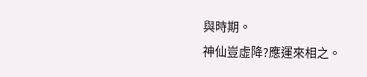與時期。
神仙豈虛降?應運來相之。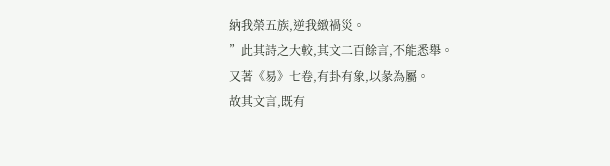納我榮五族,逆我緻禍災。
”此其詩之大較,其文二百餘言,不能悉舉。
又著《易》七卷,有卦有象,以彖為屬。
故其文言,既有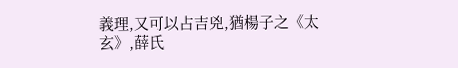義理,又可以占吉兇,猶楊子之《太玄》,薛氏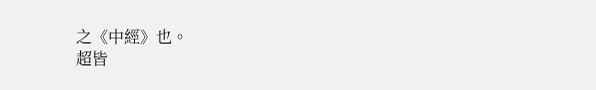之《中經》也。
超皆